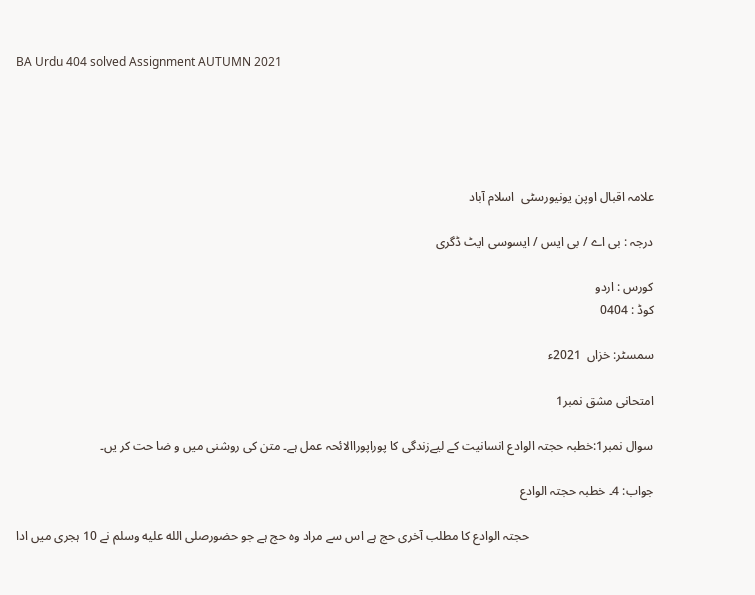BA Urdu 404 solved Assignment AUTUMN 2021





علامہ اقبال اوپن یونیورسٹی  اسلام آباد

درجہ : بی اے / بی ایس / ایسوسی ایٹ ڈگری

کورس : اردو                                                                                                                                                                                                                                                                                                                                  کوڈ : 0404

سمسٹر: خزاں  2021ء

امتحانی مشق نمبر1

سوال نمبر1:خطبہ حجتہ الوادع انسانیت کے لیےزندگی کا پوراپوراالائحہ عمل ہے۔ متن کی روشنی میں و ضا حت کر یں۔

جواب: 4۔ خطبہ حجتہ الوادع

                                        حجتہ الوادع کا مطلب آخری حج ہے اس سے مراد وہ حج ہے جو حضورصلى الله عليه وسلم نے 10 ہجری میں ادا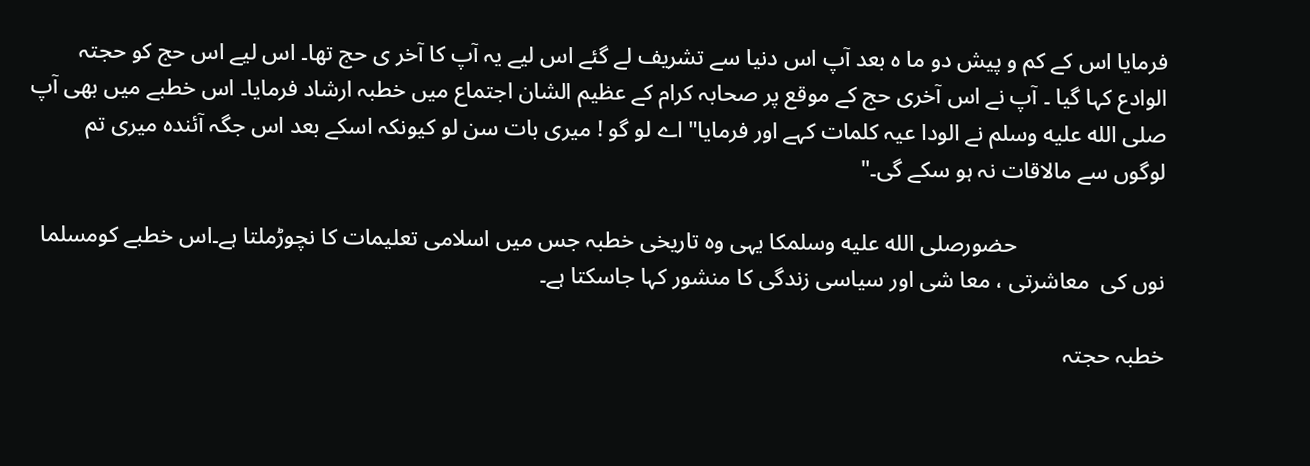فرمایا اس کے کم و پیش دو ما ہ بعد آپ اس دنیا سے تشریف لے گئے اس لیے یہ آپ کا آخر ی حج تھا۔ اس لیے اس حج کو حجتہ الوادع کہا گیا ۔ آپ نے اس آخری حج کے موقع پر صحابہ کرام کے عظیم الشان اجتماع میں خطبہ ارشاد فرمایا۔ اس خطبے میں بھی آپ صلى الله عليه وسلم نے الودا عیہ کلمات کہے اور فرمایا" اے لو گو ! میری بات سن لو کیونکہ اسکے بعد اس جگہ آئندہ میری تم لوگوں سے مالاقات نہ ہو سکے گی۔"

                          حضورصلى الله عليه وسلمکا یہی وہ تاریخی خطبہ جس میں اسلامی تعلیمات کا نچوڑملتا ہے۔اس خطبے کومسلما نوں کی  معاشرتی ، معا شی اور سیاسی زندگی کا منشور کہا جاسکتا ہے۔

خطبہ حجتہ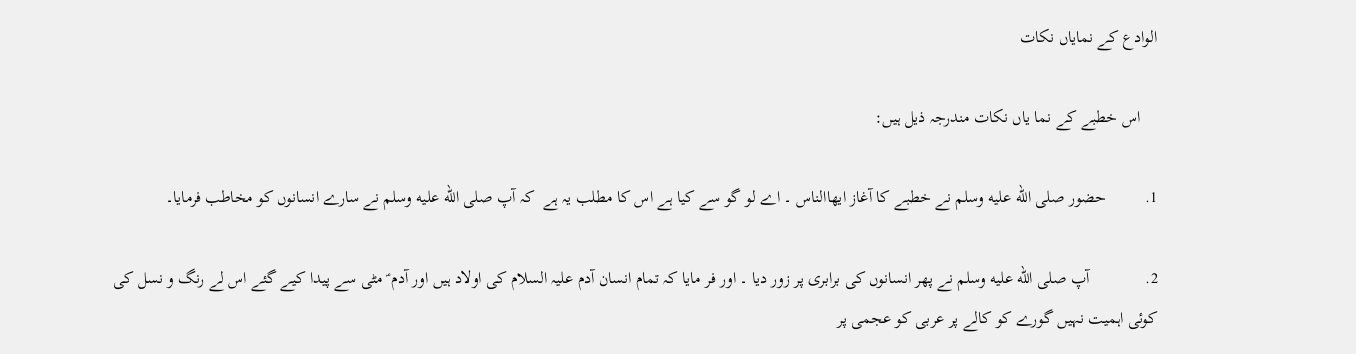الوادع کے نمایاں نکات

    اس خطبے کے نما یاں نکات مندرجہ ذیل ہیں:

1.         حضور صلى الله عليه وسلم نے خطبے کا آغاز ایھاالناس ۔ اے لو گو سے کیا ہے اس کا مطلب یہ ہے  کہ آپ صلى الله عليه وسلم نے سارے انسانوں کو مخاطب فرمایا۔

2.             آپ صلى الله عليه وسلم نے پھر انسانوں کی برابری پر زور دیا ۔ اور فر مایا کہ تمام انسان آدم علیہ السلام کی اولاد ہیں اور آدم ؑ مٹی سے پیدا کیے گئے اس لے رنگ و نسل کی کوئی اہمیت نہیں گورے کو کالے پر عربی کو عجمی پر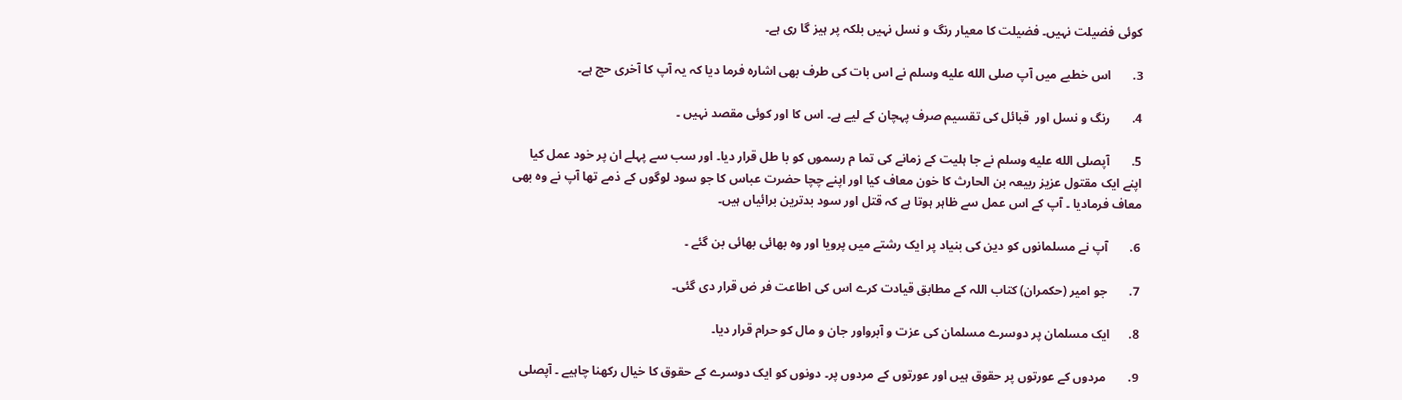کوئی فضیلت نہیں۔ فضیلت کا معیار رنگ و نسل نہیں بلکہ پر ہیز گا ری ہے۔

3.       اس خطبے میں آپ صلى الله عليه وسلم نے اس بات کی طرف بھی اشارہ فرما دیا کہ یہ آپ کا آخری حج ہے۔

4.       رنگ و نسل اور  قبائل کی تقسیم صرف پہچان کے لیے ہے۔ اس کا اور کوئی مقصد نہیں ۔

5.       آپصلى الله عليه وسلم نے جا ہلیت کے زمانے کی تما م رسموں کو با طل قرار دیا۔ اور سب سے پہلے ان پر خود عمل کیا اپنے ایک مقتول عزیز ربیعہ بن الحارث کا خون معاف کیا اور اپنے چچا حضرت عباس کا جو سود لوگوں کے ذمے تھا آپ نے وہ بھی معاف فرمادیا ۔ آپ کے اس عمل سے ظاہر ہوتا ہے کہ قتل اور سود بدترین برائیاں ہیں۔

6.       آپ نے مسلمانوں کو دین کی بنیاد پر ایک رشتے میں پرویا اور وہ بھائی بھائی بن گئے ۔

7.       جو امیر (حکمران) کتاب اللہ کے مطابق قیادت کرے اس کی اطاعت فر ض قرار دی گئی۔

8.      ایک مسلمان پر دوسرے مسلمان کی عزت و آبرواور جان و مال کو حرام قرار دیا۔

9.       مردوں کے عورتوں پر حقوق ہیں اور عورتوں کے مردوں پر۔ دونوں کو ایک دوسرے کے حقوق کا خیال رکھنا چاہیے ۔ آپصلى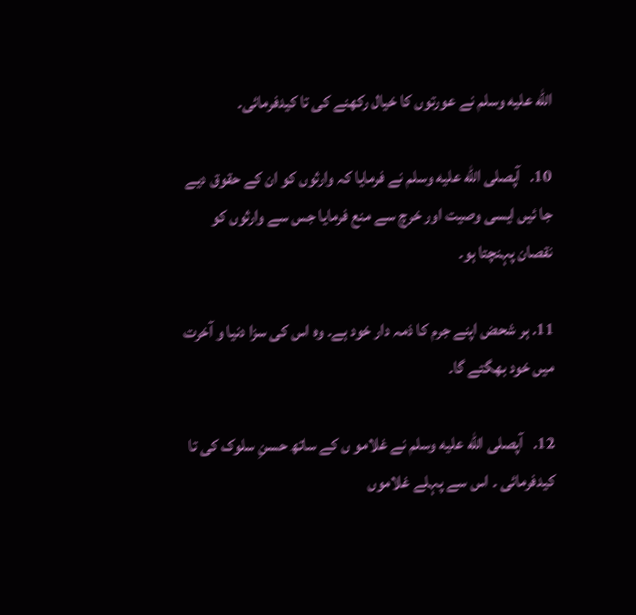الله عليه وسلم نے عورتوں کا خیال رکھنے کی تا کیدفرمائی۔

10.   آپصلى الله عليه وسلم نے فرمایا کہ وارثوں کو ان کے حقوق دیے جا ئیں ایسی وصیت اور خرچ سے منع فرمایا جس سے وارثوں کو نقصان پہنچتا ہو۔

11. ہر شحض اپنے جرم کا ذمہ دار خود ہے۔ وہ اس کی سزا دنیا و آخرت میں خود بھگتے گا۔

12.   آپصلى الله عليه وسلم نے غلامو ں کے ساتھ حسنِ سلوک کی تا کیدفرمائی ۔ اس سے پہلے غلاموں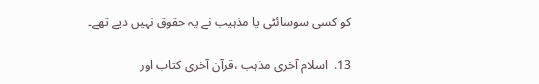کو کسی سوسائٹی یا مذہیب نے یہ حقوق نہیں دیے تھے۔

13.  اسلام آخری مذہب ،قرآن آخری کتاب اور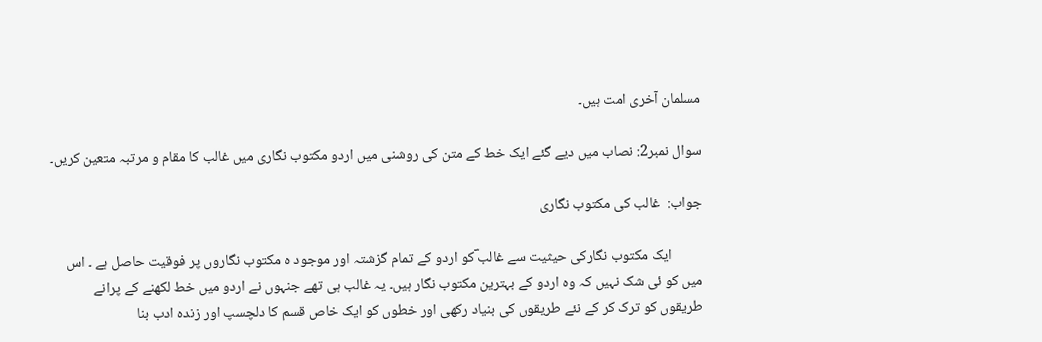مسلمان آخری امت ہیں۔

سوال نمبر2: نصاب میں دیے گئے ایک خط کے متن کی روشنی میں اردو مکتوب نگاری میں غالب کا مقام و مرتبہ متعین کریں۔

جواب:  غالب کی مکتوب نگاری

         ایک مکتوب نگارکی حیثیت سے غالب ؔکو اردو کے تمام گزشتہ اور موجود ہ مکتوب نگاروں پر فوقیت حاصل ہے ۔ اس میں کو ئی شک نہیں کہ وہ اردو کے بہترین مکتوب نگار ہیں۔ یہ غالب ہی تھے جنہوں نے اردو میں خط لکھنے کے پرانے طریقوں کو ترک کر کے نئے طریقوں کی بنیاد رکھی اور خطوں کو ایک خاص قسم کا دلچسپ اور زندہ ادب بنا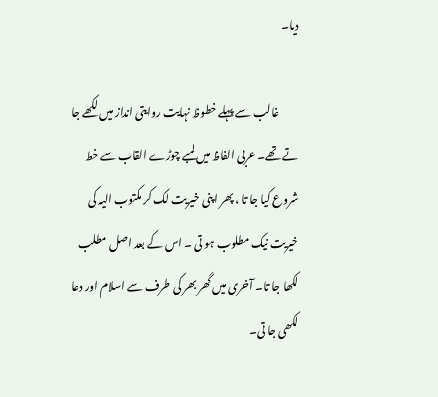دیا۔

         غالب سے پہلے خطوظ نہایت روایتی انداز میں لکھے جا تے تھے۔ عربی الفاظ میں لمبے چوڑے القاب سے خط شروع کیا جا تا ، پھر اپنی خیریت لک کر مکتوب الیہ کی خیریت نیک مطلوب ہو تی ۔ اس کے بعد اصل مطلب لکھا جا تا۔ آخری میں گھر بھر کی طرف سے اسلام اور دعا لکھی جا تی۔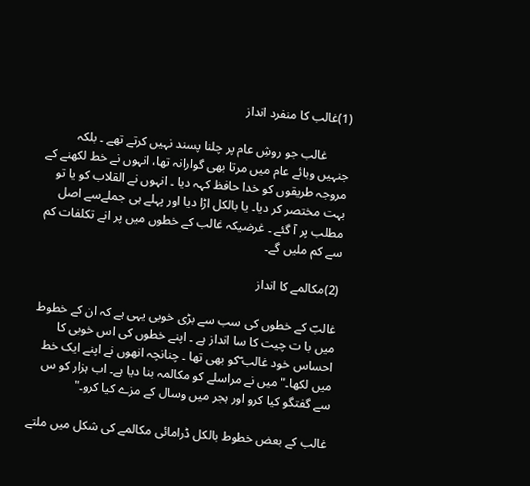(1)غالب کا منفرد انداز

       غالب جو روشِ عام پر چلنا پسند نہیں کرتے تھے ۔ بلکہ جنہیں وبائے عام میں مرتا بھی گوارانہ تھا، انہوں نے خط لکھنے کے مروجہ طریقوں کو خدا حافظ کہہ دیا ۔ انہوں نے القلاب کو یا تو بہت مختصر کر دیا۔ یا بالکل اڑا دیا اور پہلے ہی جملےسے اصل مطلب پر آ گئے ۔ غرضیکہ غالب کے خطوں میں پر انے تکلفات کم سے کم ملیں گے۔

(2)مکالمے کا انداز

غالبؔ کے خطوں کی سب سے بڑی خوبی یہی ہے کہ ان کے خطوط میں با ت چیت کا سا انداز ہے ۔ اپنے خطوں کی اس خوبی کا احساس خود غالب ؔکو بھی تھا ۔ چنانچہ انھوں نے اپنے ایک خط میں لکھا۔"میں نے مراسلے کو مکالمہ بنا دیا ہے۔ اب ہزار کو س سے گفتگو کیا کرو اور ہجر میں وسال کے مزے کیا کرو۔"

غالب کے بعض خطوط بالکل ڈرامائی مکالمے کی شکل میں ملتے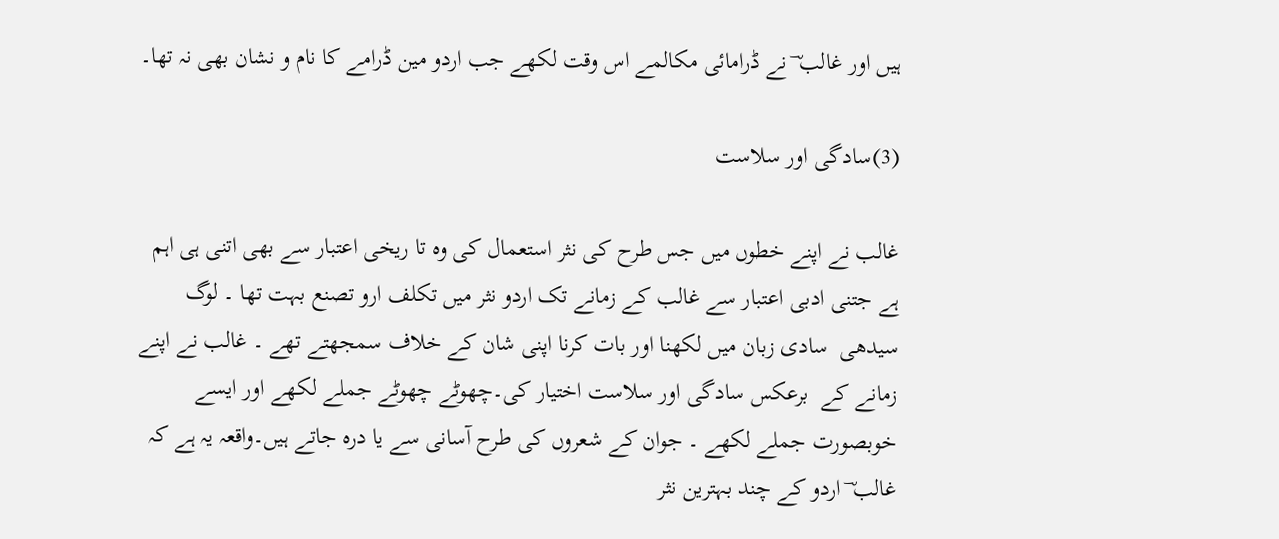ہیں اور غالب ؔ نے ڈرامائی مکالمے اس وقت لکھے جب اردو مین ڈرامے کا نام و نشان بھی نہ تھا۔

(3)سادگی اور سلاست

غالب نے اپنے خطوں میں جس طرح کی نثر استعمال کی وہ تا ریخی اعتبار سے بھی اتنی ہی اہم ہے جتنی ادبی اعتبار سے غالب کے زمانے تک اردو نثر میں تکلف ارو تصنع بہت تھا ۔ لوگ سیدھی  سادی زبان میں لکھنا اور بات کرنا اپنی شان کے خلاف سمجھتے تھے ۔ غالب نے اپنے زمانے کے  برعکس سادگی اور سلاست اختیار کی۔چھوٹے چھوٹے جملے لکھے اور ایسے خوبصورت جملے لکھے ۔ جوان کے شعروں کی طرح آسانی سے یا درہ جاتے ہیں۔واقعہ یہ ہے کہ غالب ؔ اردو کے چند بہترین نثر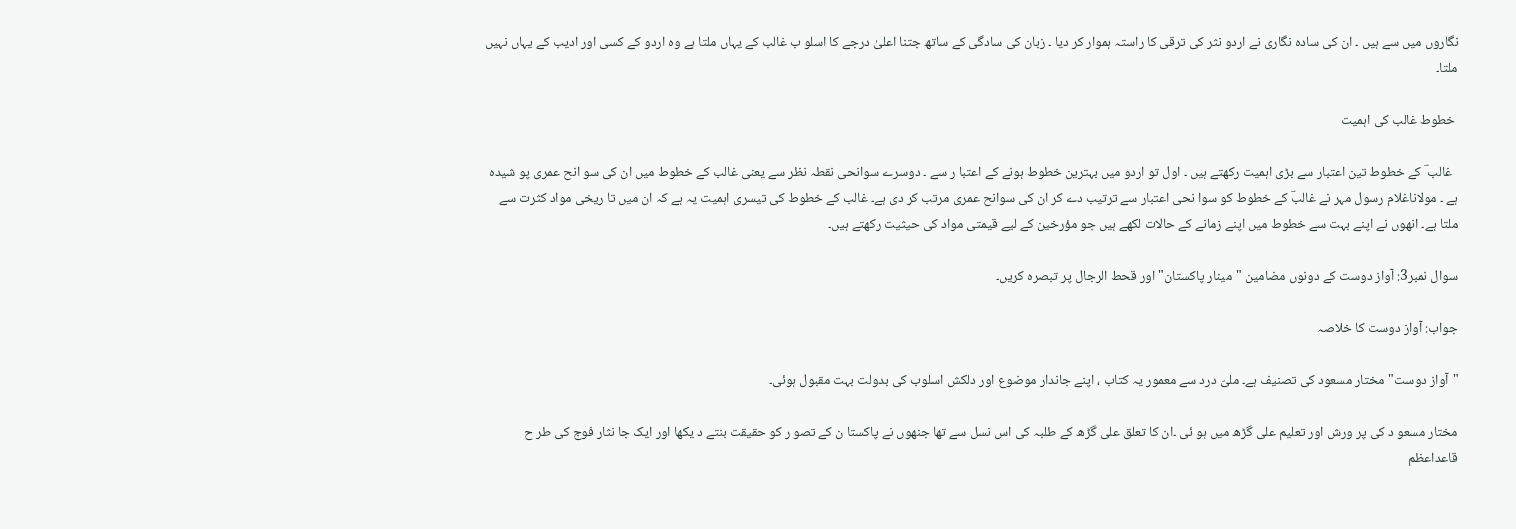نگاروں میں سے ہیں ۔ ان کی سادہ نگاری نے اردو نثر کی ترقی کا راستہ ہموار کر دیا ۔ زبان کی سادگی کے ساتھ جتنا اعلیٰ درجے کا اسلو ب غالب کے یہاں ملتا ہے وہ اردو کے کسی اور ادیب کے یہاں نہیں ملتا۔

 خطوط غالب کی اہمیت

  غالب ؔ کے خطوط تین اعتبار سے بڑی اہمیت رکھتے ہیں ۔ اول تو اردو میں بہترین خطوط ہونے کے اعتبا ر سے ۔ دوسرے سوانحی نقطہ نظر سے یعنی غالب کے خطوط میں ان کی سو انح عمری پو شیدہ ہے ۔ مولاناغلام رسول مہر نے غالبؔ کے خطوط کو سوا نحی اعتبار سے ترتیب دے کر ان کی سوانح عمری مرتب کر دی ہے۔ غالب کے خطوط کی تیسری اہمیت یہ ہے کہ ان میں تا ریخی مواد کثرت سے ملتا ہے۔ انھوں نے اپنے بہت سے خطوط میں اپنے زمانے کے حالات لکھے ہیں جو مؤرخین کے لیے قیمتی مواد کی حیثیت رکھتے ہیں۔

سوال نمبر3: آواز دوست کے دونوں مضامین "مینار پاکستان" اور قحط الرجال پر تبصرہ کریں۔

جواب: آواز دوست کا خلاصہ

"آواز دوست" مختار مسعود کی تصنیف ہے۔ ملیّ درد سے معمور یہ کتاب ، اپنے جاندار موضوع اور دلکش اسلوب کی بدولت بہت مقبول ہوئی۔

مختار مسعو د کی پر ورش اور تعلیم علی گڑھ میں ہو ئی ۔ان کا تعلق علی گڑھ کے طلبہ کی اس نسل سے تھا جنھوں نے پاکستا ن کے تصو ر کو حقیقت بنتے د یکھا اور ایک جا نثار فوج کی طر ح قاعداعظم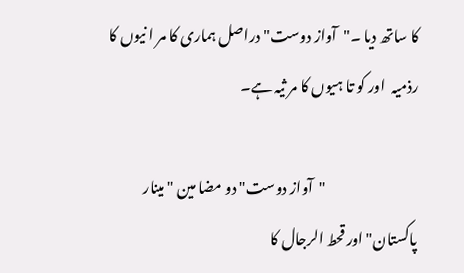کا ساتھ دیا ۔"آواز دوست"دراصل ہماری کا مر ا نیوں کا رذمیہ  اور کو تا ہیوں کا مر ثیہ ہے۔

                                "آواز دوست" دو مضا مین "مینار پاکستان"اور قحط الرجال کا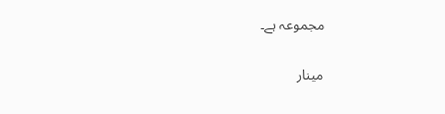مجموعہ ہے۔

مینار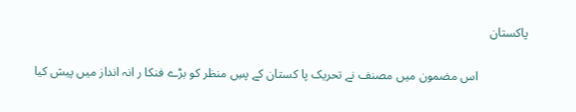پاکستان

                اس مضمون میں مصنف نے تحریک پا کستان کے پسِ منظر کو بڑے فنکا ر انہ انداز میں پیش کیا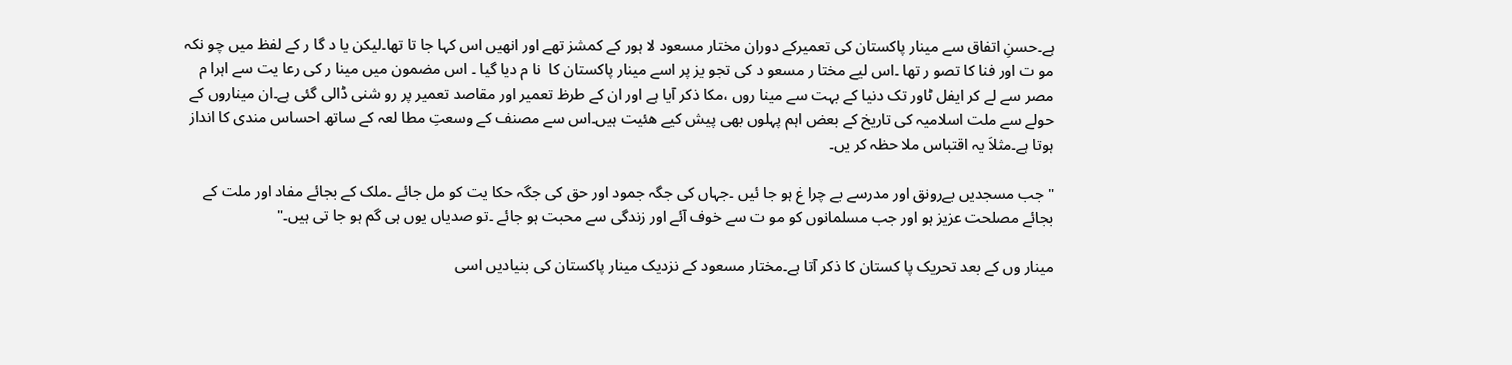ہے۔حسنِ اتفاق سے مینار پاکستان کی تعمیرکے دوران مختار مسعود لا ہور کے کمشز تھے اور انھیں اس کہا جا تا تھا۔لیکن یا د گا ر کے لفظ میں چو نکہ مو ت اور فنا کا تصو ر تھا ۔اس لیے مختا ر مسعو د کی تجو یز پر اسے مینار پاکستان کا  نا م دیا گیا ۔ اس مضمون میں مینا ر کی رعا یت سے اہرا م مصر سے لے کر ایفل ٹاور تک دنیا کے بہت سے مینا روں ،مکا ذکر آیا ہے اور ان کے طرظ تعمیر اور مقاصد تعمیر پر رو شنی ڈالی گئی ہے۔ان میناروں کے حولے سے ملت اسلامیہ کی تاریخ کے بعض اہم پہلوں بھی پیش کیے ھئیت ہیں۔اس سے مصنف کے وسعتِ مطا لعہ کے ساتھ احساس مندی کا انداز ہوتا ہے۔مثلاَ یہ اقتباس ملا حظہ کر یں۔

" جب مسجدیں بےرونق اور مدرسے بے چرا غ ہو جا ئیں ۔جہاں کی جگہ جمود اور حق کی جگہ حکا یت کو مل جائے ۔ملک کے بجائے مفاد اور ملت کے بجائے مصلحت عزیز ہو اور جب مسلمانوں کو مو ت سے خوف آئے اور زندگی سے محبت ہو جائے ۔تو صدیاں یوں ہی گم ہو جا تی ہیں۔"

مینار وں کے بعد تحریک پا کستان کا ذکر آتا ہے۔مختار مسعود کے نزدیک مینار پاکستان کی بنیادیں اسی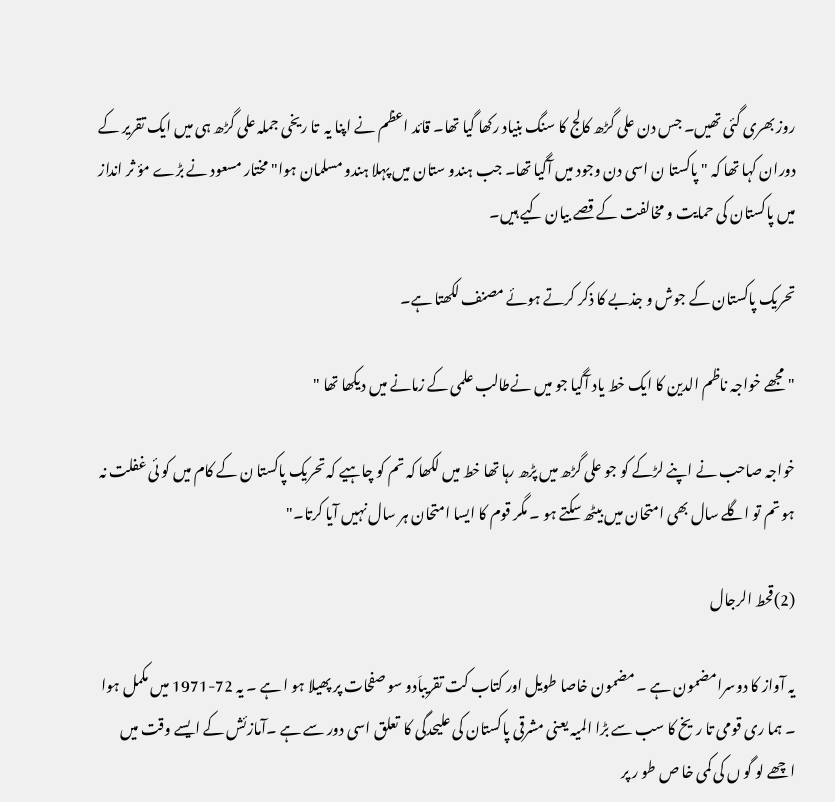روز بھری گئی تھیں۔ جس دن علی گڑھ کالج کا سنگ بنیاد رکھا گیا تھا۔ قائد اعظم نے اپنا یہ  تا ریخی جملہ علی گڑھ ہی میں ایک تقریر کے دوران کہا تھا کہ " پاکستا ن اسی دن وجود میں آگیا تھا۔ جب ہندو ستان میں پہلا ہندو مسلمان ہوا"مختار مسعود نے بڑے مؤ ثر انداز میں پاکستان کی حمایت و مخالفت کے قصے بیان کیے ہیں۔

تحریک پاکستان کے جوش و جذبے کا ذکر کرتے ہوئے مصنف لکھتا ہے۔

"مجھے خواجہ ناظم الدین کا ایک خط یاد آگیا جو میں نےطالب علمی کے زمانے میں دیکھا تھا "

خواجہ صاحب نے اپنے لڑکے کو جو علی گڑھ میں پڑھ رہا تھا خط میں لکھا کہ تم کو چاہیے کہ تحریک پاکستا ن کے کام میں کو ئی غفلت نہ ہو تم تو اگلے سال بھی امتحان میں بیٹھ سکتے ہو ۔ مگر قوم کا ایسا امتحان ہر سال نہیں آیا کرتا۔"

(2)قحط الرجال

یہ آواز کا دوسرامضمون ہے ۔ مضمون خاصا طویل اور کتاب کت تقریباَدو سو صفحات پر پھیلا ہو ا ہے ۔ یہ 72-1971 میں مکمل ہوا ۔ ہما ری قومی تا ریخ کا سب سے بڑا المیہ یعنی مشرقی پاکستان کی علیحدگی کا  تعلق اسی دور سے ہے ۔آمازئش کے ایسے وقت میں اچھے لو گو ں کی کمی خا ص طو ر پر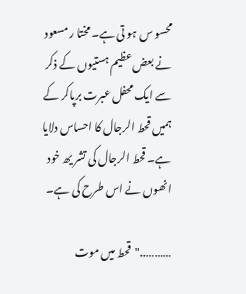محسو س ہو تی ہے۔ مختا ر مسعود نے بعض عظیم ہستیوں کے ذکر سے ایک محفل عبرت برپاکر کے ہمیں قحط الرجال کا احساس دلایا ہے۔ قحط الرجال کی تشر یھ خود انھوں نے اس طرح کی ہے۔

……….."قحط میں موت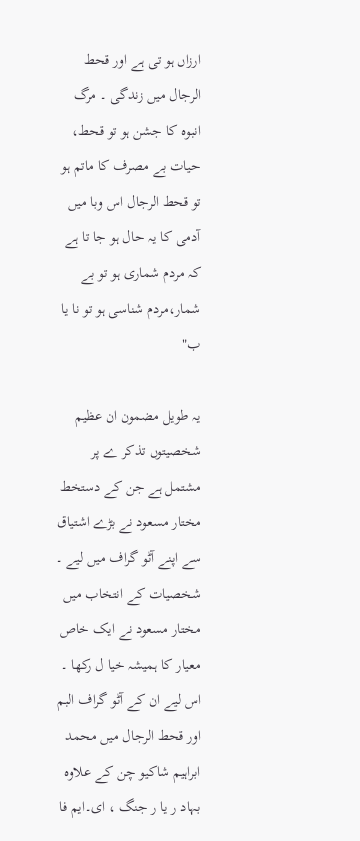ارزاں ہو تی ہے اور قحط الرجال میں زندگی ۔ مرگ انبوہ کا جشن ہو تو قحط، حیات بے مصرف کا ماتم ہو تو قحط الرجال اس وبا میں آدمی کا یہ حال ہو جا تا ہے کہ مردم شماری ہو تو بے شمار،مردم شناسی ہو تو نا یا ب"

یہ طویل مضمون ان عظیم شخصیتوں تذکر ے پر مشتمل ہے جن کے دستخط مختار مسعود نے بڑے اشتیاق سے اپنے آٹو گراف میں لیے ۔ شخصیات کے انتخاب میں مختار مسعود نے ایک خاص معیار کا ہمیشہ خیا ل رکھا ۔ اس لیے ان کے آٹو گراف البم اور قحط الرجال میں محمد ابراہیم شاکیو چن کے علاوہ بہاد ر یا ر جنگ ، ای۔ایم فا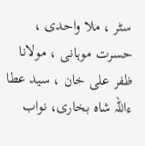سٹر ، ملا واحدی ، حسرت موہانی ، مولانا ظفر علی خان ، سید عطا ءاللہ شاہ بخاری، نواب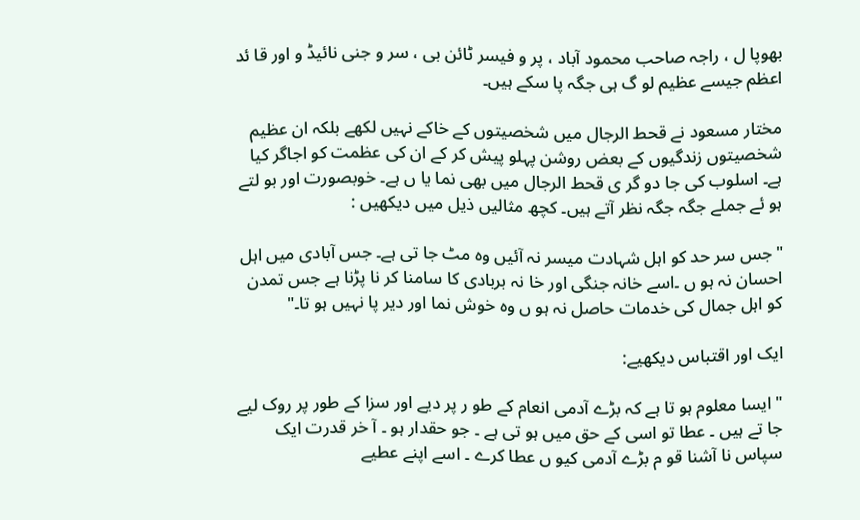بھوپا ل ، راجہ صاحب محمود آباد ، پر و فیسر ٹائن بی ، سر و جنی نائیڈ و اور قا ئد اعظم جیسے عظیم لو گ ہی جگہ پا سکے ہیں۔

مختار مسعود نے قحط الرجال میں شخصیتوں کے خاکے نہیں لکھے بلکہ ان عظیم شخصیتوں زندگیوں کے بعض روشن پہلو پیش کر کے ان کی عظمت کو اجاگر کیا ہے۔ اسلوب کی جا دو گر ی قحط الرجال میں بھی نما یا ں ہے۔ خوبصورت اور بو لتے ہو ئے جملے جگہ جگہ نظر آتے ہیں۔ کچھ مثالیں ذیل میں دیکھیں :

"جس سر حد کو اہل شہادت میسر نہ آئیں وہ مٹ جا تی ہے۔ جس آبادی میں اہل احسان نہ ہو ں ۔اسے خانہ جنگی اور خا نہ بربادی کا سامنا کر نا پڑنا ہے جس تمدن کو اہل جمال کی خدمات حاصل نہ ہو ں وہ خوش نما اور دیر پا نہیں ہو تا۔"

ایک اور اقتباس دیکھیے:

"ایسا معلوم ہو تا ہے کہ بڑے آدمی انعام کے طو ر پر دیے اور سزا کے طور پر روک لیے جا تے ہیں ۔ عطا تو اسی کے حق میں ہو تی ہے ۔ جو حقدار ہو ۔ آ خر قدرت ایک سپاس نا آشنا قو م بڑے آدمی کیو ں عطا کرے ۔ اسے اپنے عطیے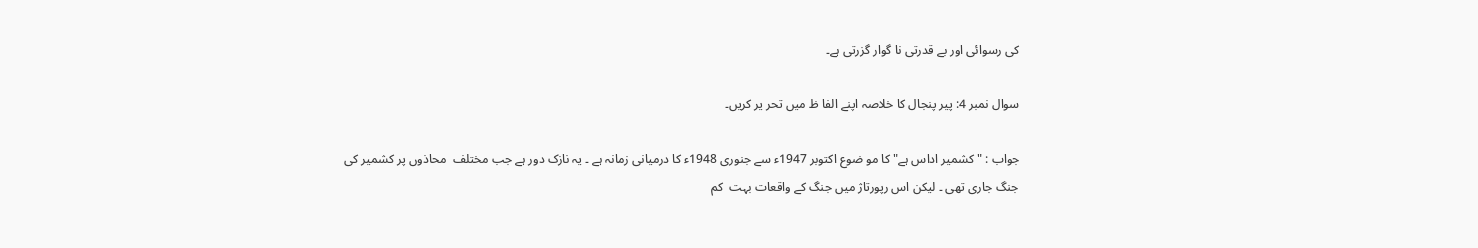کی رسوائی اور بے قدرتی نا گوار گزرتی ہے۔

سوال نمبر 4: پیر پنجال کا خلاصہ اپنے الفا ظ میں تحر یر کریں۔

جواب : "کشمیر اداس ہے" کا مو ضوع اکتوبر 1947ء سے جنوری 1948ء کا درمیانی زمانہ ہے ۔ یہ نازک دور ہے جب مختلف  محاذوں پر کشمیر کی جنگ جاری تھی ۔ لیکن اس رپورتاژ میں جنگ کے واقعات بہت  کم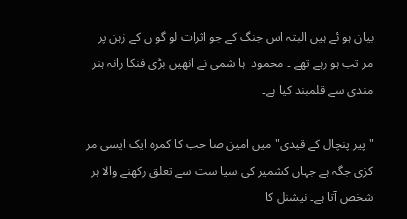بیان ہو ئے ہیں البتہ اس جنگ کے جو اثرات لو گو ں کے زہن پر مر تب ہو رہے تھے ۔ محمود  ہا شمی نے انھیں بڑی فنکا رانہ ہنر مندی سے قلمبند کیا ہے۔

"پیر پنچال کے قیدی" میں امین صا حب کا کمرہ ایک ایسی مر کزی جگہ ہے جہاں کشمیر کی سیا ست سے تعلق رکھنے والا ہر شخص آتا ہے۔ نیشنل کا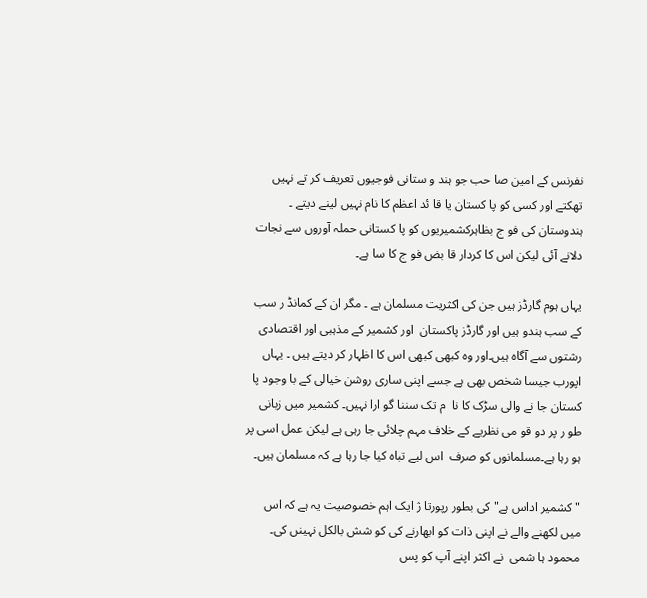نفرنس کے امین صا حب جو ہند و ستانی فوجیوں تعریف کر تے نہیں تھکتے اور کسی کو پا کستان یا قا ئد اعظم کا نام نہیں لینے دیتے ۔ ہندوستان کی فو ج بظاہرکشمیریوں کو پا کستانی حملہ آوروں سے نجات دلانے آئی لیکن اس کا کردار قا بض فو ج کا سا ہے۔

یہاں ہوم گارڈز ہیں جن کی اکثریت مسلمان ہے ۔ مگر ان کے کمانڈ ر سب کے سب ہندو ہیں اور گارڈز پاکستان  اور کشمیر کے مذہبی اور اقتصادی رشتوں سے آگاہ ہیں۔اور وہ کبھی کبھی اس کا اظہار کر دیتے ہیں ۔ یہاں اپورب جیسا شخص بھی ہے جسے اپنی ساری روشن خیالی کے با وجود پا کستان جا نے والی سڑک کا نا  م تک سننا گو ارا نہیں۔ کشمیر میں زبانی طو ر پر دو قو می نظریے کے خلاف مہم چلائی جا رہی ہے لیکن عمل اسی پر ہو رہا ہے۔مسلمانوں کو صرف  اس لیے تباہ کیا جا رہا ہے کہ مسلمان ہیں۔

"کشمیر اداس ہے" کی بطور رپورتا ژ ایک اہم خصوصیت یہ ہے کہ اس میں لکھنے والے نے اپنی ذات کو ابھارنے کی کو شش بالکل نہینں کی۔ محمود ہا شمی  نے اکثر اپنے آپ کو پس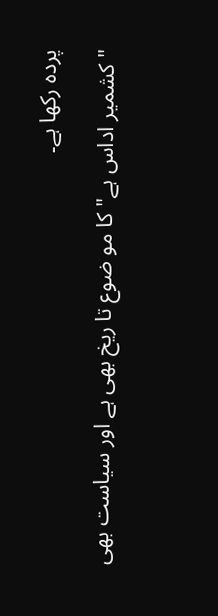پردہ رکھا ہے۔

"کشمیر اداس ہے" کا مو ضوع تا ریخ بھی ہے اور سیاست بھی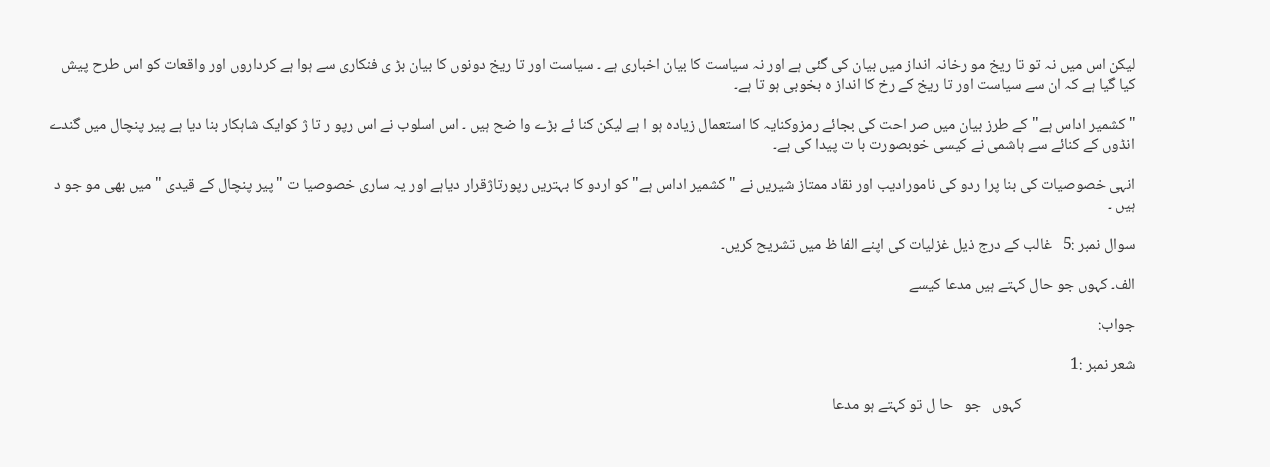لیکن اس میں نہ تو تا ریخ مو رخانہ انداز میں بیان کی گئی ہے اور نہ سیاست کا بیان اخباری ہے ۔ سیاست اور تا ریخ دونوں کا بیان بڑ ی فنکاری سے ہوا ہے کرداروں اور واقعات کو اس طرح پیش کیا گیا ہے کہ ان سے سیاست اور تا ریخ کے رخ کا انداز ہ بخوبی ہو تا ہے۔

"کشمیر اداس ہے" کے طرز بیان میں صر احت کی بجائے رمزوکنایہ کا استعمال زیادہ ہو ا ہے لیکن کنا ئے بڑے وا ضح ہیں ۔ اس اسلوب نے اس رپو ر تا ژ کوایک شاہکار بنا دیا ہے پیر پنچال میں گندے انڈوں کے کنائے سے ہاشمی نے کیسی خوبصورت با ت پیدا کی ہے۔

انہی خصوصیات کی بنا پرا ردو کی نامورادیب اور نقاد ممتاز شیریں نے "کشمیر اداس ہے" کو اردو کا بہتریں رپورتاژقرار دیاہے اور یہ ساری خصوصیا ت "پیر پنچال کے قیدی " میں بھی مو جو د ہیں ۔

سوال نمبر :5   غالب کے درج ذیل غزلیات کی اپنے الفا ظ میں تشریح کریں۔

الف۔ کہوں جو حال کہتے ہیں مدعا کیسے

جواب:

شعر نمبر :1

                                کہوں   جو   حا ل تو کہتے ہو مدعا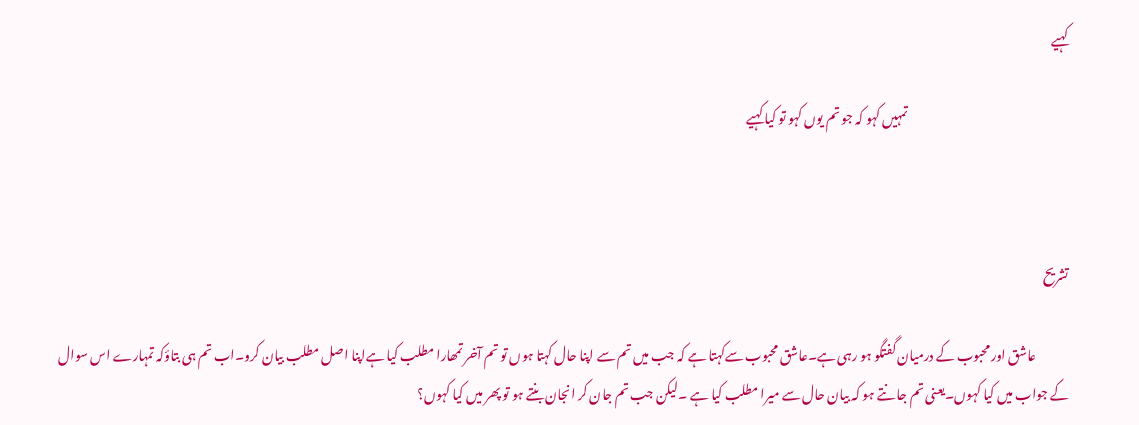کہیے

                                                                تمہیں کہو کہ جو تم یوں کہو تو کیا کہیے



تشریح

             عاشق اور محبوب کے درمیان گفتگو ہو رہی ہے۔عاشق محبوب سےکہتا ہے کہ جب میں تم سے اپنا حال کہتا ہوں تو تم آخر تمھارا مطلب کیا ہےاپنا اصل مطلب بیان کرو۔اب تم ہی بتاؤکہ تمہارے اس سوال کے جواب میں کیا کہوں۔یعنی تم جا نتے ہو کہ بیان حال سے میرا مطلب کیا ہے ۔لیکن جب تم جان کر انجان بنتے ہو تو پھر میں کیا کہوں؟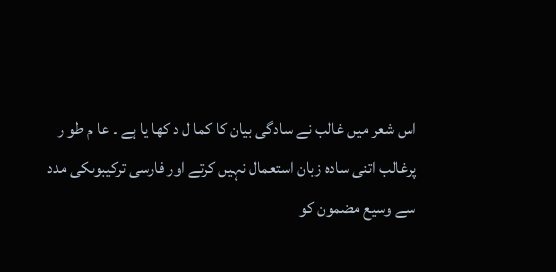اس شعر میں غالب نے سادگی بیان کا کما ل د کھا یا ہے ۔ عا م طو ر پرغالب اتنی سادہ زبان استعمال نہیں کرتے اور فارسی ترکیبوںکی مدد سے وسیع مضمون کو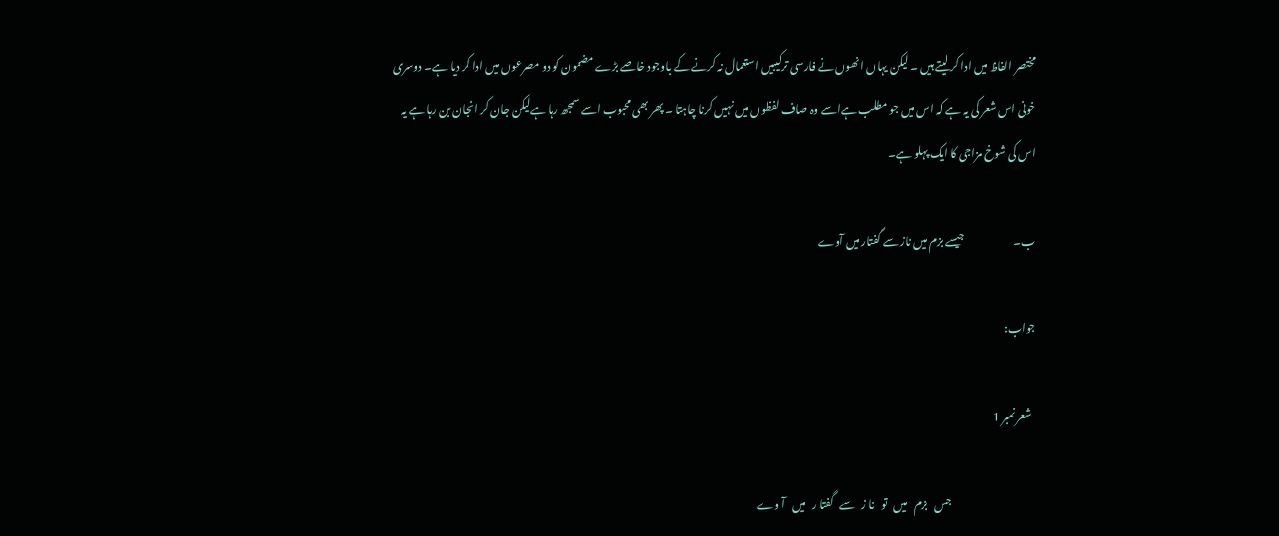مختصر الفاظ میں ادا کر لیتے ہیں ۔ لیکن یہاں انھوں نے فارسی ترکیبیں استعمال نہ کرنے کے باوجود خاصے بڑے مضمون کو دو مصرعوں میں ادا کر دیا ہے۔ دوسری خونی اس شعر کی یہ ہے کہ اس میں جو مطلب ہےاسے وہ صاف لفظوں میں نہیں کرنا چاہتا ۔ پھر بھی محبوب اسے سمجھ رہا ہےلیکن جان کر انجان بن رہا ہے یہ اس کی شوخ مزاجی کا ایک پہلو ہے۔

ب۔                       جیسے بزم میں ناز سے گفتار میں آوے

جواب:

  شعر نمبر 1

                                       جس   بزم   میں   تو   نا ز   سے   گفتا ر   میں   آ وے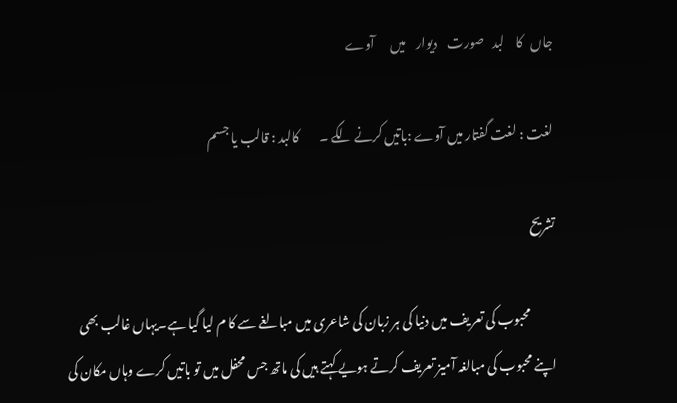جاں   کا    لبد   صورت    دیوار    میں      آوے

لغت : لغت گفتار میں آوے :باتیں کرنے لگے ۔        کالبد : قالب یا جسم

تشریح

          محبوب کی تعریف میں دنیا کی ہر زبان کی شاعری میں مبالغے سے کا م لیا گیا ہے۔یہاں غالب بھی اپنے محبوب کی مبالغہ آمیز تعریف کرتے ہویے کہتے ہیں کی ماتھ جس محفل میں تو باتیں کرے وہاں مکان کی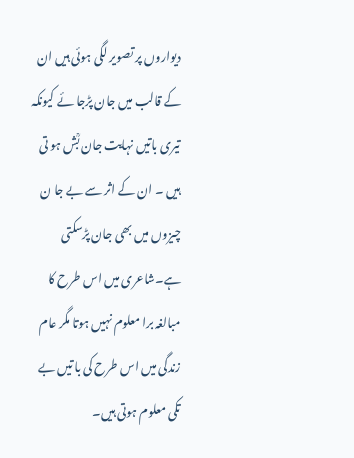دیواروں پر تصویر لگی ہوئی ہیں ان کے قالب میں جان پڑجا ئے کیونکہ تیری باتیں نہایت جان بؒش ہو تی ہیں ۔ ان کے اثر سے بے جا ن چیزوں میں بھی جان پڑسکتی ہے۔شاعری میں اس طرح کا مبالغہ برا معلوم نہیں ہوتا مگر عام زندگی میں اس طرح کی با تیں بے تکی معلوم ہوتی ہیں۔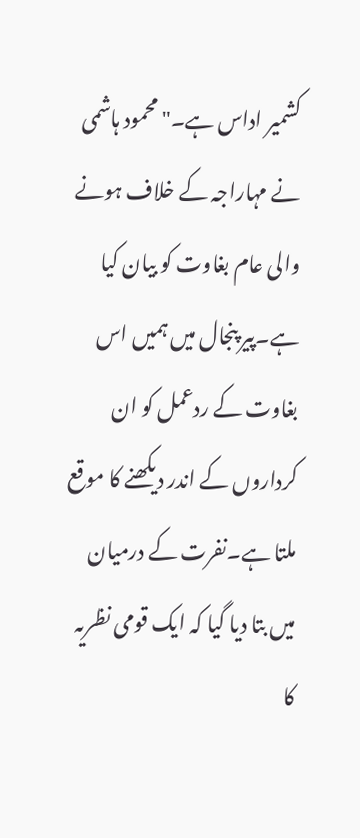کشمیر اداس ہے۔" محمود ہاشمی نے مہاراجہ کے خلاف ہونے والی عام بغاوت کو بیان کیا ہے۔پیر پنجال میں ہمیں اس بغاوت کے ردعمل کو ان کرداروں کے اندر دیکھنے کا موقع ملتا ہے۔نفرت کے درمیان میں بتا دیا گیا کہ ایک قومی نظریہ کا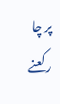پر چا ر کعنے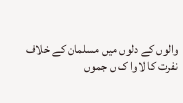والوں کے دلوں میں مسلمان کے خلاف نفرت کا لاوا ک ں جموں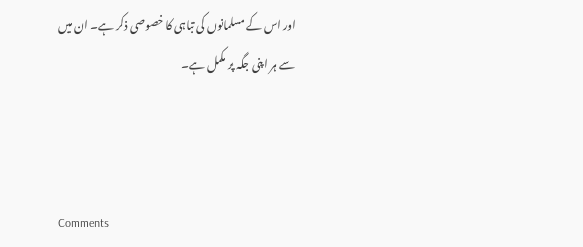اور اس کے مسلمانوں کی تباہی کا خصوصی ذکر ہے۔ ان میں سے ہر اپنی جگہ پر مکمل ہے۔



Comments